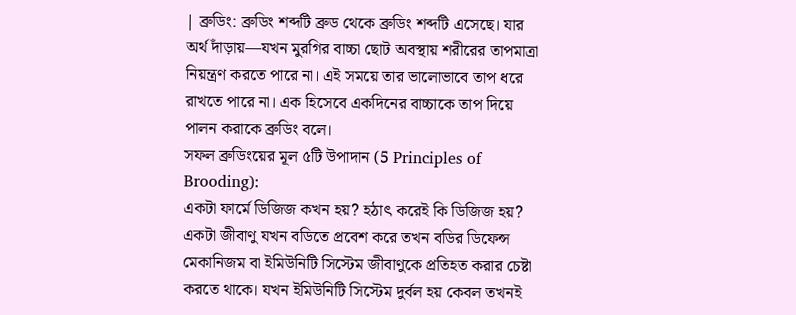| ব্রুডিং: ব্রুডিং শব্দটি ব্রুড থেকে ব্রুডিং শব্দটি এসেছে। যার অর্থ দাঁড়ায়—যখন মুরগির বাচ্চা ছোট অবস্থায় শরীরের তাপমাত্রা নিয়ন্ত্রণ করতে পারে না। এই সময়ে তার ভালোভাবে তাপ ধরে রাখতে পারে না। এক হিসেবে একদিনের বাচ্চাকে তাপ দিয়ে পালন করাকে ব্রুডিং বলে।
সফল ব্রুডিংয়ের মূল ৫টি উপাদান (5 Principles of Brooding):
একটা ফার্মে ডিজিজ কখন হয়? হঠাৎ করেই কি ডিজিজ হয়? একটা জীবাণু যখন বডিতে প্রবেশ করে তখন বডির ডিফেন্স মেকানিজম বা ইমিউনিটি সিস্টেম জীবাণুকে প্রতিহত করার চেষ্টা করতে থাকে। যখন ইমিউনিটি সিস্টেম দুর্বল হয় কেবল তখনই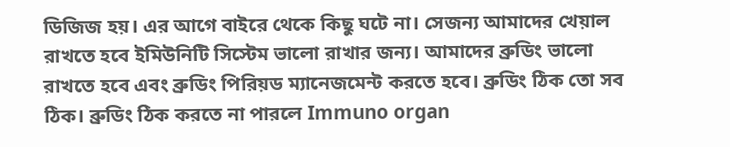ডিজিজ হয়। এর আগে বাইরে থেকে কিছু ঘটে না। সেজন্য আমাদের খেয়াল রাখতে হবে ইমিউনিটি সিস্টেম ভালো রাখার জন্য। আমাদের ব্রুডিং ভালো রাখতে হবে এবং ব্রুডিং পিরিয়ড ম্যানেজমেন্ট করতে হবে। ব্রুডিং ঠিক তো সব ঠিক। ব্রুডিং ঠিক করতে না পারলে Immuno organ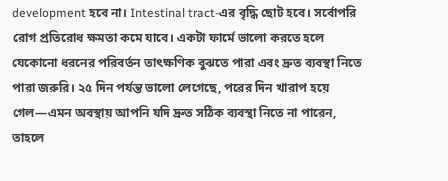development হবে না। Intestinal tract-এর বৃদ্ধি ছোট হবে। সর্বোপরি রোগ প্রতিরোধ ক্ষমতা কমে যাবে। একটা ফার্মে ভালো করতে হলে যেকোনো ধরনের পরিবর্তন তাৎক্ষণিক বুঝতে পারা এবং দ্রুত ব্যবস্থা নিতে পারা জরুরি। ২৫ দিন পর্যন্ত ভালো লেগেছে, পরের দিন খারাপ হয়ে গেল—এমন অবস্থায় আপনি যদি দ্রুত সঠিক ব্যবস্থা নিতে না পারেন, তাহলে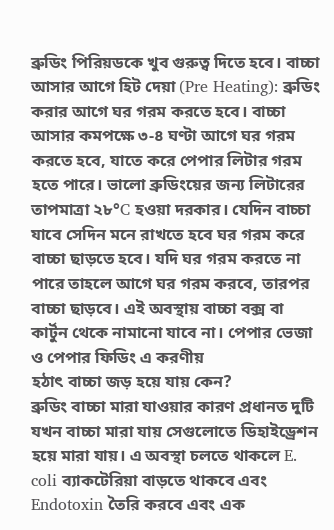ব্রুডিং পিরিয়ডকে খুব গুরুত্ব দিতে হবে। বাচ্চা আসার আগে হিট দেয়া (Pre Heating): ব্রুডিং করার আগে ঘর গরম করতে হবে। বাচ্চা আসার কমপক্ষে ৩-৪ ঘণ্টা আগে ঘর গরম করতে হবে, যাতে করে পেপার লিটার গরম হতে পারে। ভালো ব্রুডিংয়ের জন্য লিটারের তাপমাত্রা ২৮°C হওয়া দরকার। যেদিন বাচ্চা যাবে সেদিন মনে রাখতে হবে ঘর গরম করে বাচ্চা ছাড়তে হবে। যদি ঘর গরম করতে না পারে তাহলে আগে ঘর গরম করবে, তারপর বাচ্চা ছাড়বে। এই অবস্থায় বাচ্চা বক্স বা কার্টুন থেকে নামানো যাবে না। পেপার ভেজা ও পেপার ফিডিং এ করণীয়
হঠাৎ বাচ্চা জড় হয়ে যায় কেন?
ব্রুডিং বাচ্চা মারা যাওয়ার কারণ প্রধানত দুটি
যখন বাচ্চা মারা যায় সেগুলোতে ডিহাইড্রেশন হয়ে মারা যায়। এ অবস্থা চলতে থাকলে E. coli ব্যাকটেরিয়া বাড়তে থাকবে এবং Endotoxin তৈরি করবে এবং এক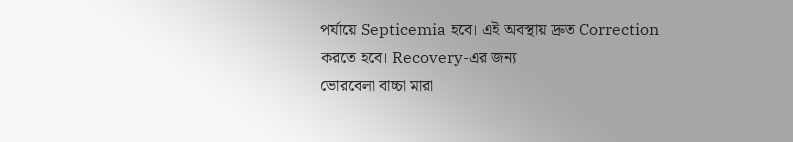পর্যায়ে Septicemia হবে। এই অবস্থায় দ্রুত Correction করতে হবে। Recovery-এর জন্য
ভোরবেলা বাচ্চা মারা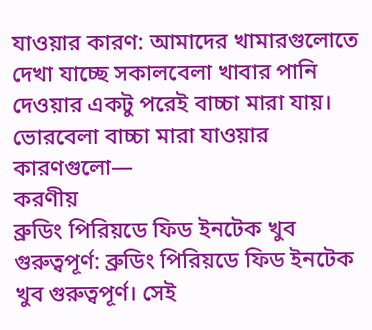যাওয়ার কারণ: আমাদের খামারগুলোতে দেখা যাচ্ছে সকালবেলা খাবার পানি দেওয়ার একটু পরেই বাচ্চা মারা যায়। ভোরবেলা বাচ্চা মারা যাওয়ার কারণগুলো—
করণীয়
ব্রুডিং পিরিয়ডে ফিড ইনটেক খুব গুরুত্বপূর্ণ: ব্রুডিং পিরিয়ডে ফিড ইনটেক খুব গুরুত্বপূর্ণ। সেই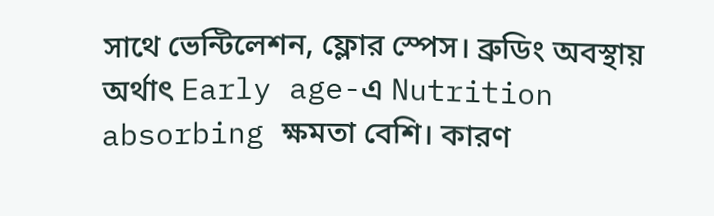সাথে ভেন্টিলেশন, ফ্লোর স্পেস। ব্রুডিং অবস্থায় অর্থাৎ Early age-এ Nutrition absorbing ক্ষমতা বেশি। কারণ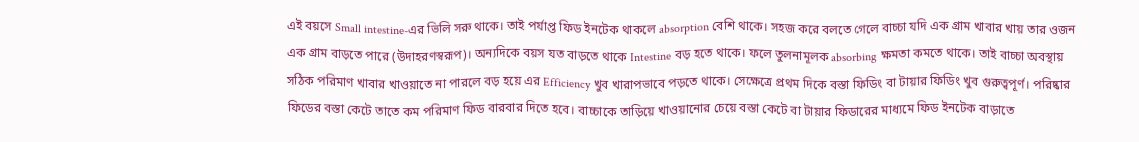এই বয়সে Small intestine-এর ভিলি সরু থাকে। তাই পর্যাপ্ত ফিড ইনটেক থাকলে absorption বেশি থাকে। সহজ করে বলতে গেলে বাচ্চা যদি এক গ্রাম খাবার খায় তার ওজন এক গ্রাম বাড়তে পারে (উদাহরণস্বরূপ)। অন্যদিকে বয়স যত বাড়তে থাকে Intestine বড় হতে থাকে। ফলে তুলনামূলক absorbing ক্ষমতা কমতে থাকে। তাই বাচ্চা অবস্থায় সঠিক পরিমাণ খাবার খাওয়াতে না পারলে বড় হয়ে এর Efficiency খুব খারাপভাবে পড়তে থাকে। সেক্ষেত্রে প্রথম দিকে বস্তা ফিডিং বা টায়ার ফিডিং খুব গুরুত্বপূর্ণ। পরিষ্কার ফিডের বস্তা কেটে তাতে কম পরিমাণ ফিড বারবার দিতে হবে। বাচ্চাকে তাড়িয়ে খাওয়ানোর চেয়ে বস্তা কেটে বা টায়ার ফিডারের মাধ্যমে ফিড ইনটেক বাড়াতে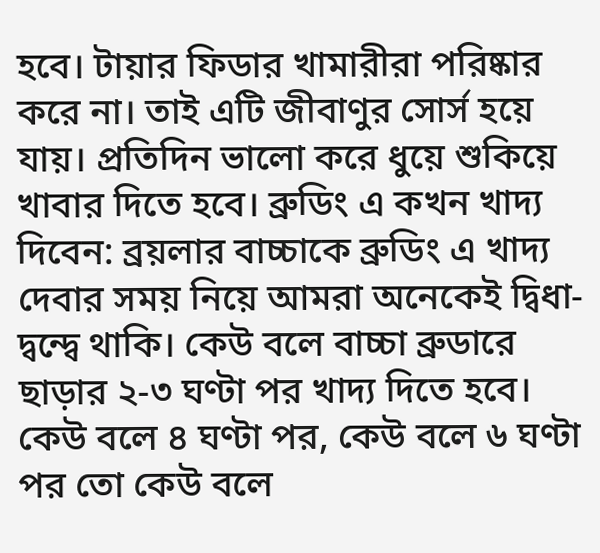হবে। টায়ার ফিডার খামারীরা পরিষ্কার করে না। তাই এটি জীবাণুর সোর্স হয়ে যায়। প্রতিদিন ভালো করে ধুয়ে শুকিয়ে খাবার দিতে হবে। ব্রুডিং এ কখন খাদ্য দিবেন: ব্রয়লার বাচ্চাকে ব্রুডিং এ খাদ্য দেবার সময় নিয়ে আমরা অনেকেই দ্বিধা-দ্বন্দ্বে থাকি। কেউ বলে বাচ্চা ব্রুডারে ছাড়ার ২-৩ ঘণ্টা পর খাদ্য দিতে হবে। কেউ বলে ৪ ঘণ্টা পর, কেউ বলে ৬ ঘণ্টা পর তো কেউ বলে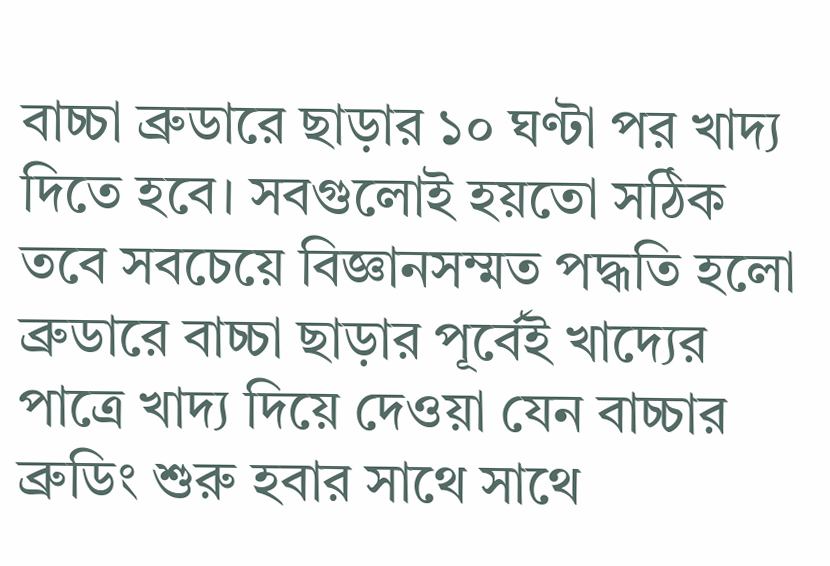বাচ্চা ব্রুডারে ছাড়ার ১০ ঘণ্টা পর খাদ্য দিতে হবে। সবগুলোই হয়তো সঠিক তবে সবচেয়ে বিজ্ঞানসম্মত পদ্ধতি হলো ব্রুডারে বাচ্চা ছাড়ার পূর্বেই খাদ্যের পাত্রে খাদ্য দিয়ে দেওয়া যেন বাচ্চার ব্রুডিং শুরু হবার সাথে সাথে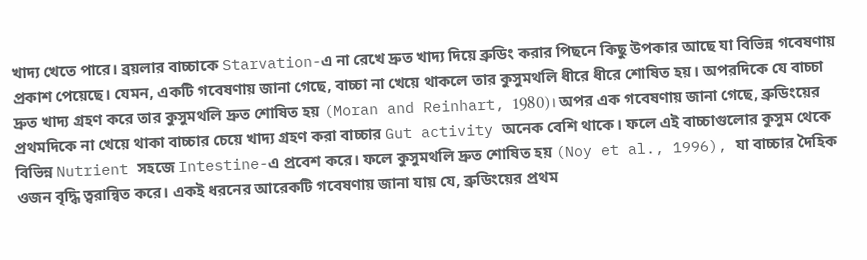খাদ্য খেতে পারে। ব্রয়লার বাচ্চাকে Starvation-এ না রেখে দ্রুত খাদ্য দিয়ে ব্রুডিং করার পিছনে কিছু উপকার আছে যা বিভিন্ন গবেষণায় প্রকাশ পেয়েছে। যেমন, একটি গবেষণায় জানা গেছে, বাচ্চা না খেয়ে থাকলে তার কুসুমথলি ধীরে ধীরে শোষিত হয়। অপরদিকে যে বাচ্চা দ্রুত খাদ্য গ্রহণ করে তার কুসুমথলি দ্রুত শোষিত হয় (Moran and Reinhart, 1980)। অপর এক গবেষণায় জানা গেছে, ব্রুডিংয়ের প্রথমদিকে না খেয়ে থাকা বাচ্চার চেয়ে খাদ্য গ্রহণ করা বাচ্চার Gut activity অনেক বেশি থাকে। ফলে এই বাচ্চাগুলোর কুসুম থেকে বিভিন্ন Nutrient সহজে Intestine-এ প্রবেশ করে। ফলে কুসুমথলি দ্রুত শোষিত হয় (Noy et al., 1996), যা বাচ্চার দৈহিক ওজন বৃদ্ধি ত্বরান্বিত করে। একই ধরনের আরেকটি গবেষণায় জানা যায় যে, ব্রুডিংয়ের প্রথম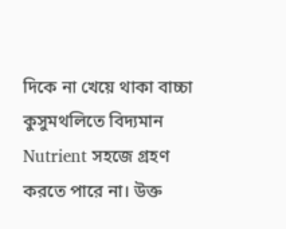দিকে না খেয়ে থাকা বাচ্চা কুসুমথলিতে বিদ্যমান Nutrient সহজে গ্রহণ করতে পারে না। উক্ত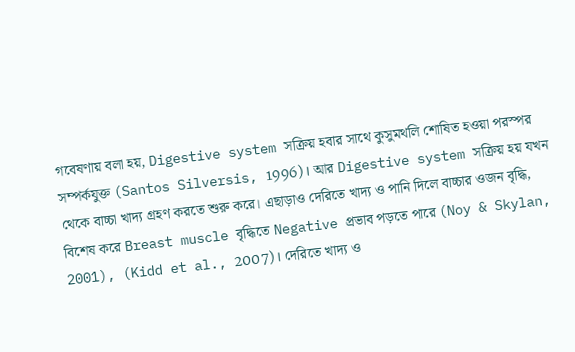গবেষণায় বলা হয়, Digestive system সক্রিয় হবার সাথে কুসুমথলি শোষিত হওয়া পরস্পর সম্পর্কযুক্ত (Santos Silversis, 1996)। আর Digestive system সক্রিয় হয় যখন থেকে বাচ্চা খাদ্য গ্রহণ করতে শুরু করে। এছাড়াও দেরিতে খাদ্য ও পানি দিলে বাচ্চার ওজন বৃদ্ধি, বিশেষ করে Breast muscle বৃদ্ধিতে Negative প্রভাব পড়তে পারে (Noy & Skylan, 2001), (Kidd et al., 2007)। দেরিতে খাদ্য ও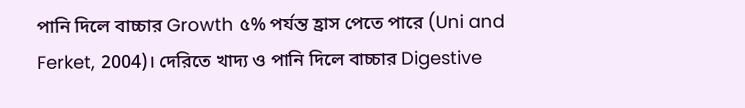পানি দিলে বাচ্চার Growth ৫% পর্যন্ত হ্রাস পেতে পারে (Uni and Ferket, 2004)। দেরিতে খাদ্য ও পানি দিলে বাচ্চার Digestive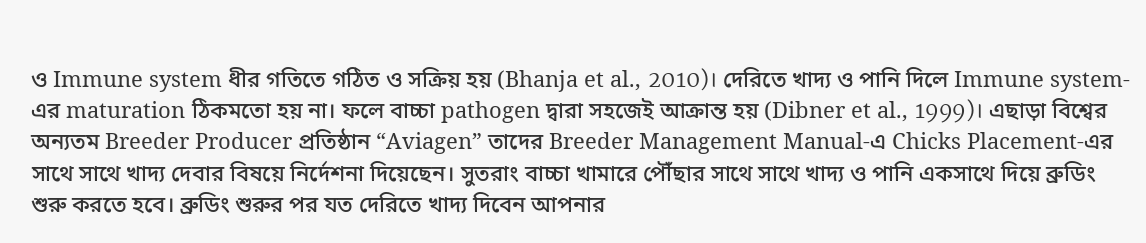ও Immune system ধীর গতিতে গঠিত ও সক্রিয় হয় (Bhanja et al., 2010)। দেরিতে খাদ্য ও পানি দিলে Immune system-এর maturation ঠিকমতো হয় না। ফলে বাচ্চা pathogen দ্বারা সহজেই আক্রান্ত হয় (Dibner et al., 1999)। এছাড়া বিশ্বের অন্যতম Breeder Producer প্রতিষ্ঠান “Aviagen” তাদের Breeder Management Manual-এ Chicks Placement-এর সাথে সাথে খাদ্য দেবার বিষয়ে নির্দেশনা দিয়েছেন। সুতরাং বাচ্চা খামারে পৌঁছার সাথে সাথে খাদ্য ও পানি একসাথে দিয়ে ব্রুডিং শুরু করতে হবে। ব্রুডিং শুরুর পর যত দেরিতে খাদ্য দিবেন আপনার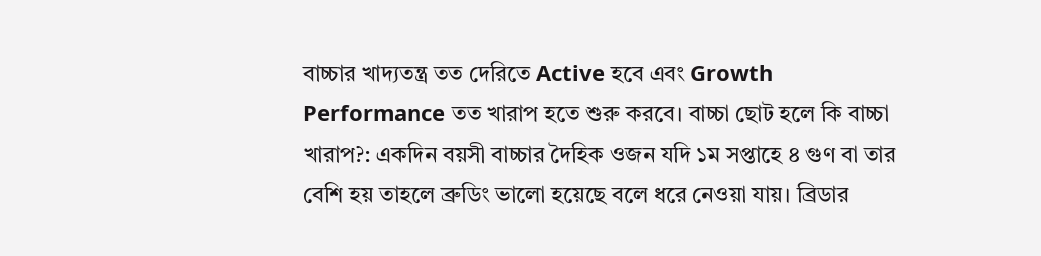বাচ্চার খাদ্যতন্ত্র তত দেরিতে Active হবে এবং Growth Performance তত খারাপ হতে শুরু করবে। বাচ্চা ছোট হলে কি বাচ্চা খারাপ?: একদিন বয়সী বাচ্চার দৈহিক ওজন যদি ১ম সপ্তাহে ৪ গুণ বা তার বেশি হয় তাহলে ব্রুডিং ভালো হয়েছে বলে ধরে নেওয়া যায়। ব্রিডার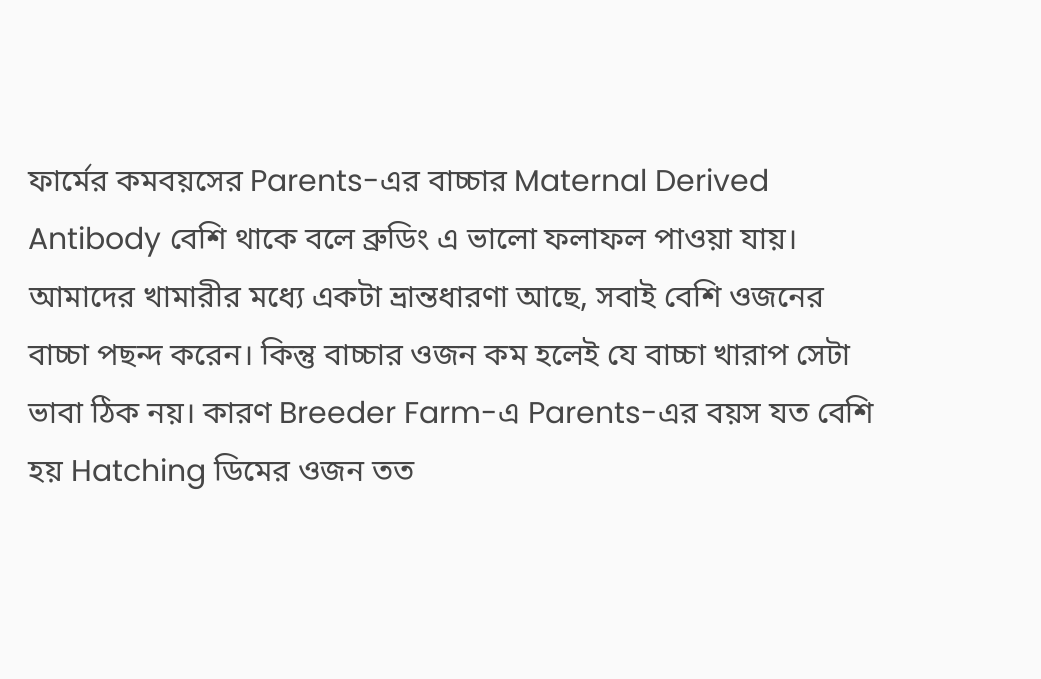ফার্মের কমবয়সের Parents-এর বাচ্চার Maternal Derived Antibody বেশি থাকে বলে ব্রুডিং এ ভালো ফলাফল পাওয়া যায়। আমাদের খামারীর মধ্যে একটা ভ্রান্তধারণা আছে, সবাই বেশি ওজনের বাচ্চা পছন্দ করেন। কিন্তু বাচ্চার ওজন কম হলেই যে বাচ্চা খারাপ সেটা ভাবা ঠিক নয়। কারণ Breeder Farm-এ Parents-এর বয়স যত বেশি হয় Hatching ডিমের ওজন তত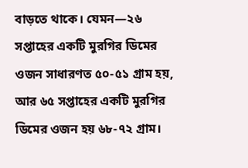বাড়তে থাকে। যেমন—২৬ সপ্তাহের একটি মুরগির ডিমের ওজন সাধারণত ৫০-৫১ গ্রাম হয়, আর ৬৫ সপ্তাহের একটি মুরগির ডিমের ওজন হয় ৬৮-৭২ গ্রাম।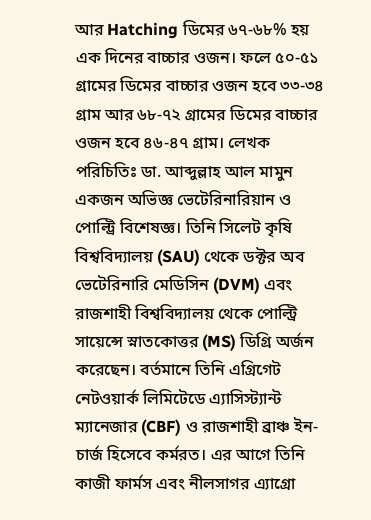আর Hatching ডিমের ৬৭-৬৮% হয় এক দিনের বাচ্চার ওজন। ফলে ৫০-৫১ গ্রামের ডিমের বাচ্চার ওজন হবে ৩৩-৩৪ গ্রাম আর ৬৮-৭২ গ্রামের ডিমের বাচ্চার ওজন হবে ৪৬-৪৭ গ্রাম। লেখক পরিচিতিঃ ডা. আব্দুল্লাহ আল মামুন একজন অভিজ্ঞ ভেটেরিনারিয়ান ও পোল্ট্রি বিশেষজ্ঞ। তিনি সিলেট কৃষি বিশ্ববিদ্যালয় (SAU) থেকে ডক্টর অব ভেটেরিনারি মেডিসিন (DVM) এবং রাজশাহী বিশ্ববিদ্যালয় থেকে পোল্ট্রি সায়েন্সে স্নাতকোত্তর (MS) ডিগ্রি অর্জন করেছেন। বর্তমানে তিনি এগ্রিগেট নেটওয়ার্ক লিমিটেডে এ্যাসিস্ট্যান্ট ম্যানেজার (CBF) ও রাজশাহী ব্রাঞ্চ ইন-চার্জ হিসেবে কর্মরত। এর আগে তিনি কাজী ফার্মস এবং নীলসাগর এ্যাগ্রো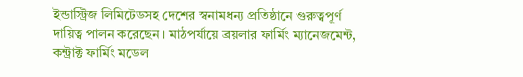ইন্ডাস্ট্রিজ লিমিটেডসহ দেশের স্বনামধন্য প্রতিষ্ঠানে গুরুত্বপূর্ণ দায়িত্ব পালন করেছেন। মাঠপর্যায়ে ব্রয়লার ফার্মিং ম্যানেজমেন্ট, কন্ট্রাক্ট ফার্মিং মডেল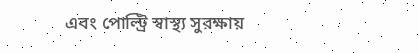এবং পোল্ট্রি স্বাস্থ্য সুরক্ষায়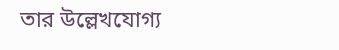তার উল্লেখযোগ্য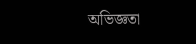অভিজ্ঞতা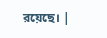রয়েছে। |